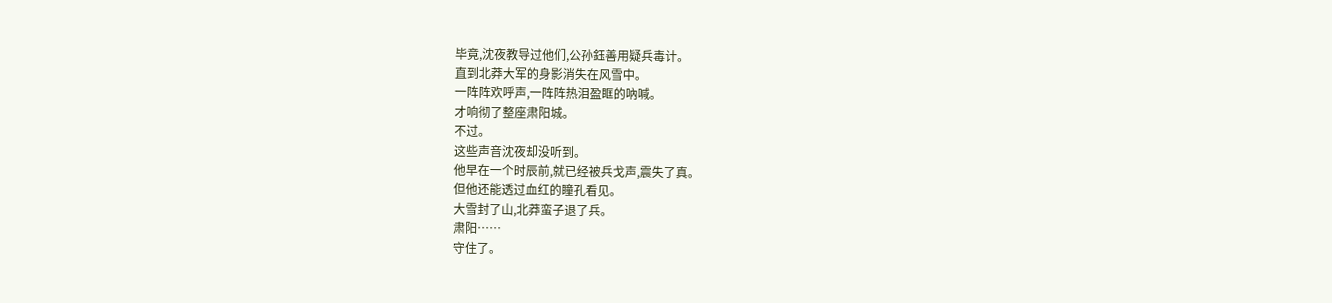毕竟,沈夜教导过他们,公孙鈺善用疑兵毒计。
直到北莽大军的身影消失在风雪中。
一阵阵欢呼声,一阵阵热泪盈眶的吶喊。
才响彻了整座肃阳城。
不过。
这些声音沈夜却没听到。
他早在一个时辰前,就已经被兵戈声,震失了真。
但他还能透过血红的瞳孔看见。
大雪封了山,北莽蛮子退了兵。
肃阳……
守住了。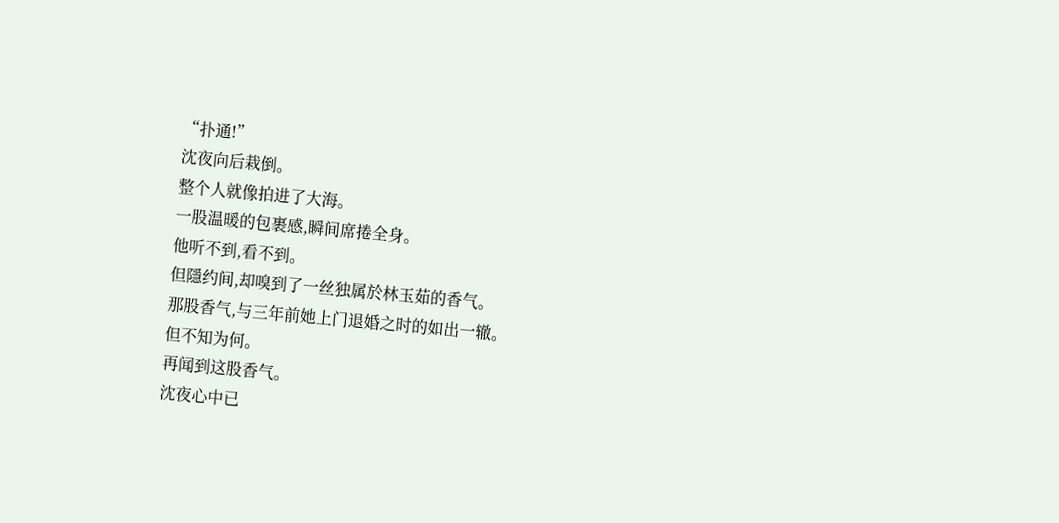“扑通!”
沈夜向后栽倒。
整个人就像拍进了大海。
一股温暖的包裹感,瞬间席捲全身。
他听不到,看不到。
但隱约间,却嗅到了一丝独属於林玉茹的香气。
那股香气,与三年前她上门退婚之时的如出一辙。
但不知为何。
再闻到这股香气。
沈夜心中已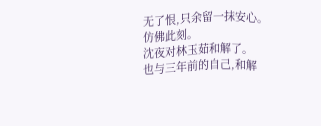无了恨,只余留一抹安心。
仿佛此刻。
沈夜对林玉茹和解了。
也与三年前的自己,和解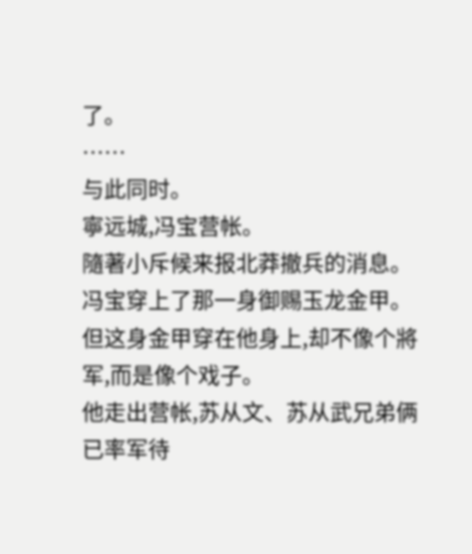了。
……
与此同时。
寧远城,冯宝营帐。
隨著小斥候来报北莽撤兵的消息。
冯宝穿上了那一身御赐玉龙金甲。
但这身金甲穿在他身上,却不像个將军,而是像个戏子。
他走出营帐,苏从文、苏从武兄弟俩已率军待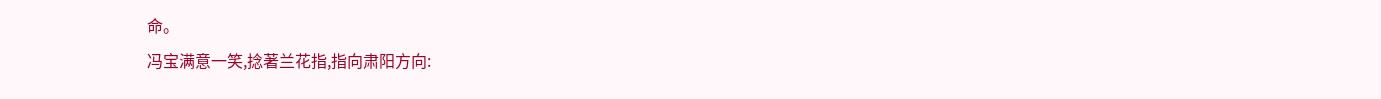命。
冯宝满意一笑,捻著兰花指,指向肃阳方向: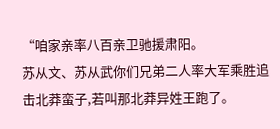“咱家亲率八百亲卫驰援肃阳。
苏从文、苏从武你们兄弟二人率大军乘胜追击北莽蛮子,若叫那北莽异姓王跑了。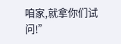咱家,就拿你们试问!”